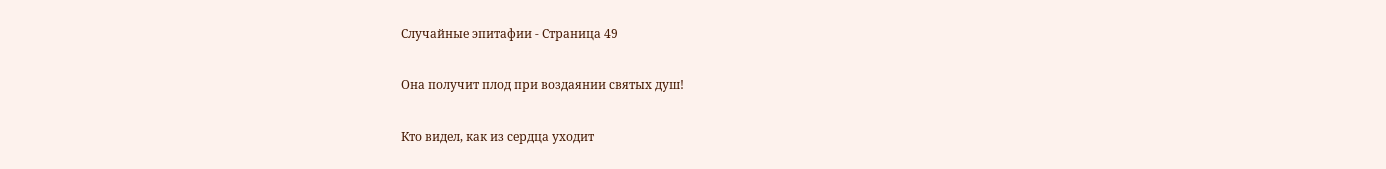Случайные эпитафии - Страница 49

Она получит плод при воздаянии святых душ!

Кто видел, как из сердца уходит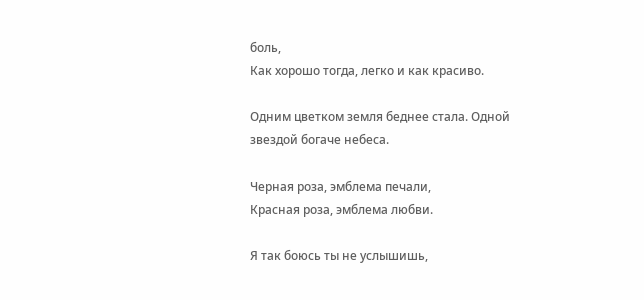боль,
Как хорошо тогда, легко и как красиво.

Одним цветком земля беднее стала. Одной звездой богаче небеса.

Черная роза, эмблема печали,
Красная роза, эмблема любви.

Я так боюсь ты не услышишь,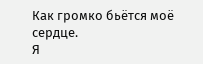Как громко бьётся моё сердце.
Я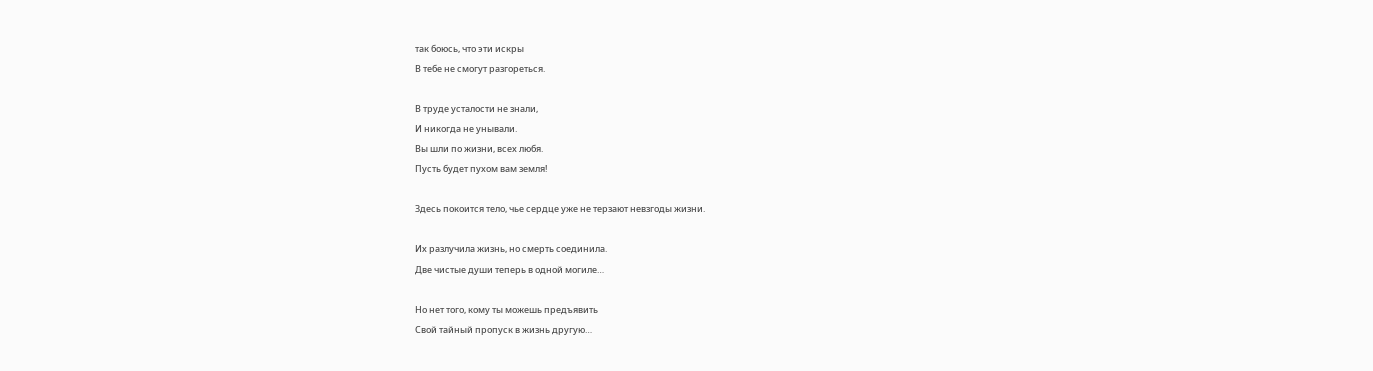так боюсь, что эти искры
В тебе не смогут разгореться.

В труде усталости не знали,
И никогда не унывали.
Вы шли по жизни, всех любя.
Пусть будет пухом вам земля!

Здесь покоится тело, чье сердце уже не терзают невзгоды жизни.

Их разлучила жизнь, но смерть соединила.
Две чистые души теперь в одной могиле…

Но нет того, кому ты можешь предъявить
Свой тайный пропуск в жизнь другую…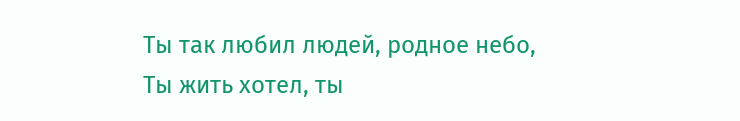Ты так любил людей, родное небо,
Ты жить хотел, ты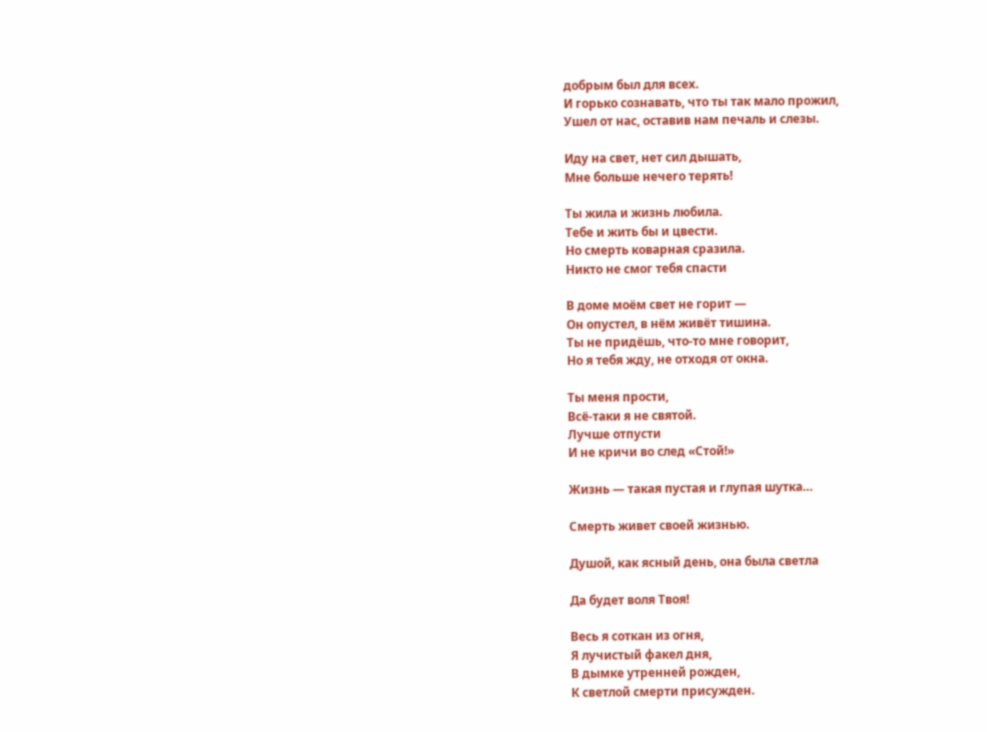добрым был для всех.
И горько сознавать, что ты так мало прожил,
Ушел от нас, оставив нам печаль и слезы.

Иду на свет, нет сил дышать,
Мне больше нечего терять!

Ты жила и жизнь любила.
Тебе и жить бы и цвести.
Но смерть коварная сразила.
Никто не смог тебя спасти

В доме моём свет не горит —
Он опустел, в нём живёт тишина.
Ты не придёшь, что-то мне говорит,
Но я тебя жду, не отходя от окна.

Ты меня прости,
Всё-таки я не святой.
Лучше отпусти
И не кричи во след «Стой!»

Жизнь — такая пустая и глупая шутка…

Смерть живет своей жизнью.

Душой, как ясный день, она была светла

Да будет воля Твоя!

Весь я соткан из огня,
Я лучистый факел дня,
В дымке утренней рожден,
К светлой смерти присужден.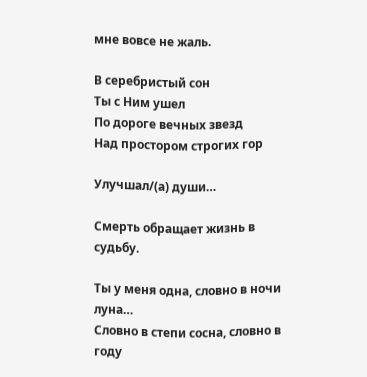мне вовсе не жаль.

В серебристый сон
Ты с Ним ушел
По дороге вечных звезд
Над простором строгих гор

Улучшал/(а) души…

Смерть обращает жизнь в судьбу.

Ты у меня одна, словно в ночи луна…
Словно в степи сосна, словно в году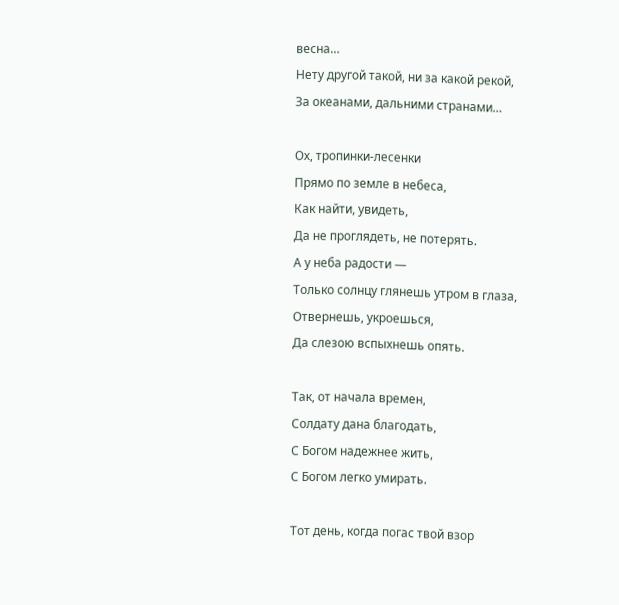весна…
Нету другой такой, ни за какой рекой,
За океанами, дальними странами…

Ох, тропинки-лесенки
Прямо по земле в небеса,
Как найти, увидеть,
Да не проглядеть, не потерять.
А у неба радости —
Только солнцу глянешь утром в глаза,
Отвернешь, укроешься,
Да слезою вспыхнешь опять.

Так, от начала времен,
Солдату дана благодать,
С Богом надежнее жить,
С Богом легко умирать.

Тот день, когда погас твой взор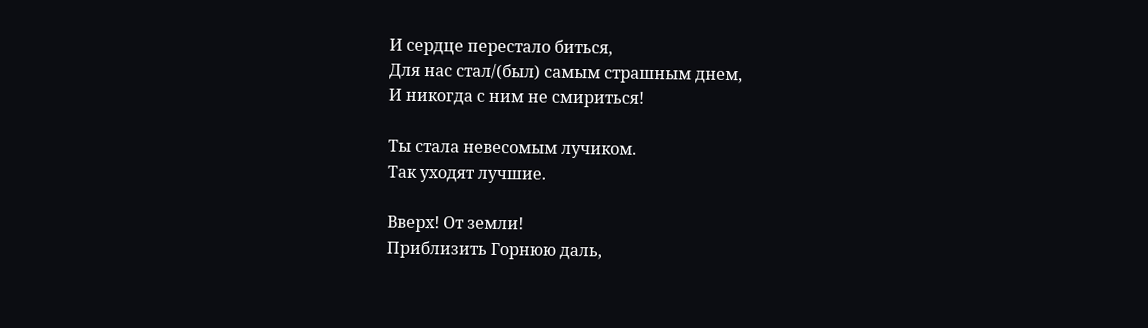И сердце перестало биться,
Для нас стал/(был) самым страшным днем,
И никогда с ним не смириться!

Ты стала невесомым лучиком.
Так уходят лучшие.

Вверх! От земли!
Приблизить Горнюю даль,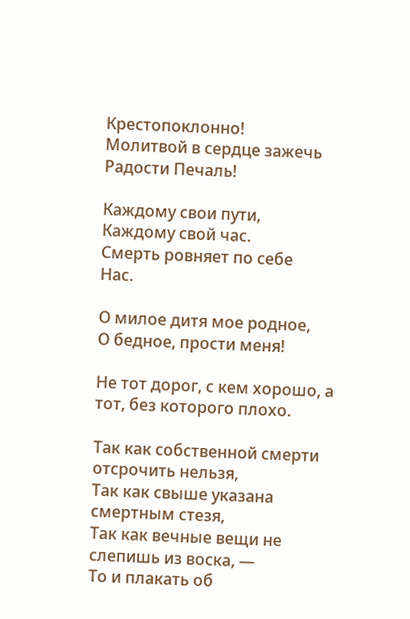Крестопоклонно!
Молитвой в сердце зажечь Радости Печаль!

Каждому свои пути,
Каждому свой час.
Смерть ровняет по себе
Нас.

О милое дитя мое родное,
О бедное, прости меня!

Не тот дорог, с кем хорошо, а тот, без которого плохо.

Так как собственной смерти отсрочить нельзя,
Так как свыше указана смертным стезя,
Так как вечные вещи не слепишь из воска, —
То и плакать об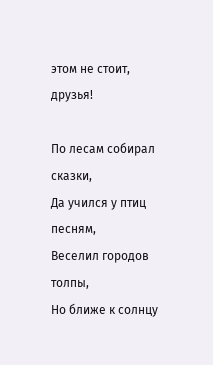этом не стоит, друзья!

По лесам собирал сказки,
Да учился у птиц песням,
Веселил городов толпы,
Но ближе к солнцу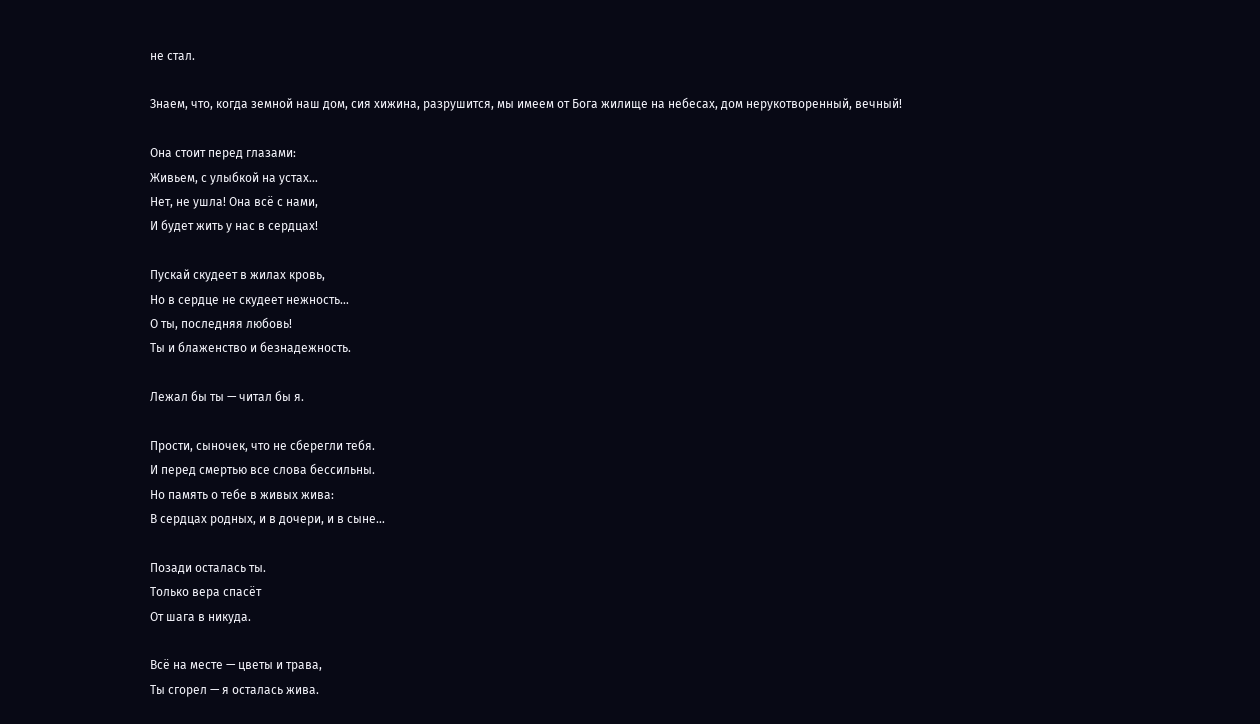не стал.

Знаем, что, когда земной наш дом, сия хижина, разрушится, мы имеем от Бога жилище на небесах, дом нерукотворенный, вечный!

Она стоит перед глазами:
Живьем, с улыбкой на устах…
Нет, не ушла! Она всё с нами,
И будет жить у нас в сердцах!

Пускай скудеет в жилах кровь,
Но в сердце не скудеет нежность…
О ты, последняя любовь!
Ты и блаженство и безнадежность.

Лежал бы ты — читал бы я.

Прости, сыночек, что не сберегли тебя.
И перед смертью все слова бессильны.
Но память о тебе в живых жива:
В сердцах родных, и в дочери, и в сыне…

Позади осталась ты.
Только вера спасёт
От шага в никуда.

Всё на месте — цветы и трава,
Ты сгорел — я осталась жива.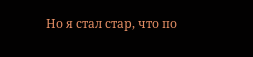Но я стал стар, что по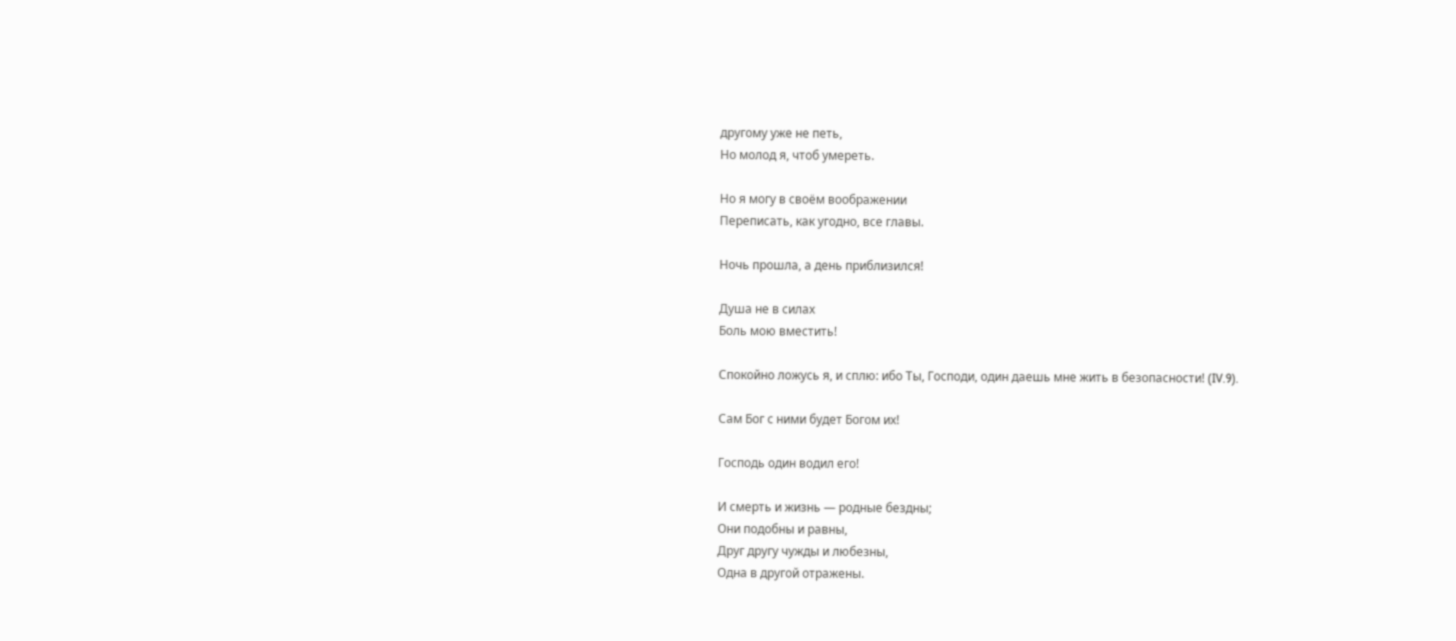другому уже не петь,
Но молод я, чтоб умереть.

Но я могу в своём воображении
Переписать, как угодно, все главы.

Ночь прошла, а день приблизился!

Душа не в силах
Боль мою вместить!

Спокойно ложусь я, и сплю: ибо Ты, Господи, один даешь мне жить в безопасности! (IV.9).

Сам Бог с ними будет Богом их!

Господь один водил его!

И смерть и жизнь — родные бездны;
Они подобны и равны,
Друг другу чужды и любезны,
Одна в другой отражены.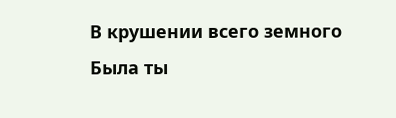В крушении всего земного
Была ты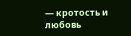— кротость и любовь